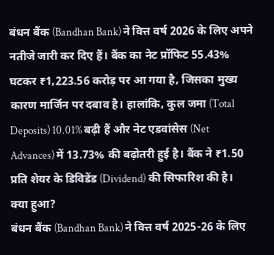बंधन बैंक (Bandhan Bank) ने वित्त वर्ष 2026 के लिए अपने नतीजे जारी कर दिए हैं। बैंक का नेट प्रॉफिट 55.43% घटकर ₹1,223.56 करोड़ पर आ गया है, जिसका मुख्य कारण मार्जिन पर दबाव है। हालांकि, कुल जमा (Total Deposits) 10.01% बढ़ी हैं और नेट एडवांसेस (Net Advances) में 13.73% की बढ़ोतरी हुई है। बैंक ने ₹1.50 प्रति शेयर के डिविडेंड (Dividend) की सिफारिश की है।
क्या हुआ?
बंधन बैंक (Bandhan Bank) ने वित्त वर्ष 2025-26 के लिए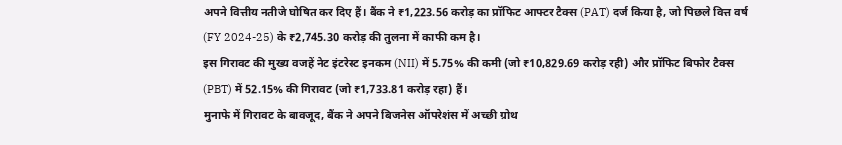अपने वित्तीय नतीजे घोषित कर दिए हैं। बैंक ने ₹1,223.56 करोड़ का प्रॉफिट आफ्टर टैक्स (PAT) दर्ज किया है, जो पिछले वित्त वर्ष (FY 2024-25) के ₹2,745.30 करोड़ की तुलना में काफी कम है।
इस गिरावट की मुख्य वजहें नेट इंटरेस्ट इनकम (NII) में 5.75% की कमी (जो ₹10,829.69 करोड़ रही) और प्रॉफिट बिफोर टैक्स (PBT) में 52.15% की गिरावट (जो ₹1,733.81 करोड़ रहा) हैं।
मुनाफे में गिरावट के बावजूद, बैंक ने अपने बिजनेस ऑपरेशंस में अच्छी ग्रोथ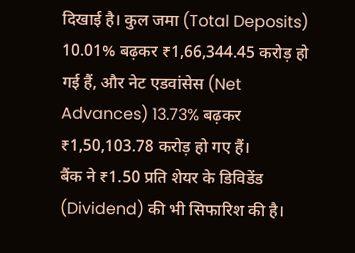दिखाई है। कुल जमा (Total Deposits) 10.01% बढ़कर ₹1,66,344.45 करोड़ हो गई हैं, और नेट एडवांसेस (Net Advances) 13.73% बढ़कर ₹1,50,103.78 करोड़ हो गए हैं।
बैंक ने ₹1.50 प्रति शेयर के डिविडेंड (Dividend) की भी सिफारिश की है।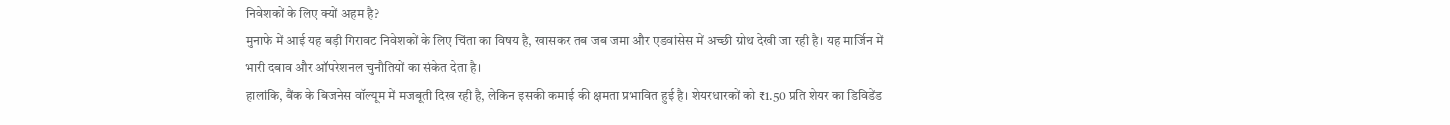निवेशकों के लिए क्यों अहम है?
मुनाफे में आई यह बड़ी गिरावट निवेशकों के लिए चिंता का विषय है, खासकर तब जब जमा और एडवांसेस में अच्छी ग्रोथ देखी जा रही है। यह मार्जिन में भारी दबाव और ऑपरेशनल चुनौतियों का संकेत देता है।
हालांकि, बैंक के बिजनेस वॉल्यूम में मजबूती दिख रही है, लेकिन इसकी कमाई की क्षमता प्रभावित हुई है। शेयरधारकों को ₹1.50 प्रति शेयर का डिविडेंड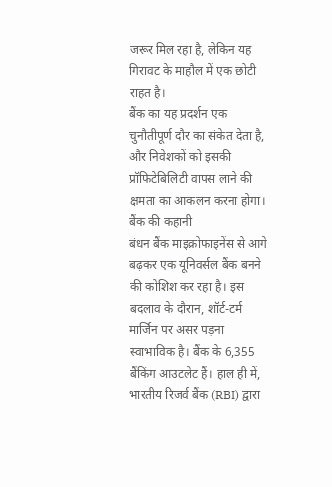जरूर मिल रहा है, लेकिन यह गिरावट के माहौल में एक छोटी राहत है।
बैंक का यह प्रदर्शन एक चुनौतीपूर्ण दौर का संकेत देता है, और निवेशकों को इसकी प्रॉफिटेबिलिटी वापस लाने की क्षमता का आकलन करना होगा।
बैंक की कहानी
बंधन बैंक माइक्रोफाइनेंस से आगे बढ़कर एक यूनिवर्सल बैंक बनने की कोशिश कर रहा है। इस बदलाव के दौरान, शॉर्ट-टर्म मार्जिन पर असर पड़ना स्वाभाविक है। बैंक के 6,355 बैंकिंग आउटलेट हैं। हाल ही में, भारतीय रिजर्व बैंक (RBI) द्वारा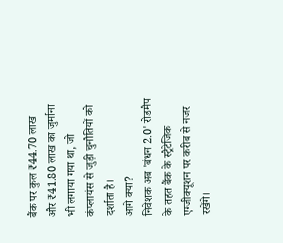बैंक पर कुल ₹44.70 लाख और ₹41.80 लाख का जुर्माना भी लगाया गया था, जो कंप्लायंस से जुड़ी चुनौतियों को दर्शाता है।
आगे क्या?
निवेशक अब 'बंधन 2.0' रोडमैप के तहत बैंक के स्ट्रैटेजिक एग्जीक्यूशन पर करीब से नजर रखेंगे।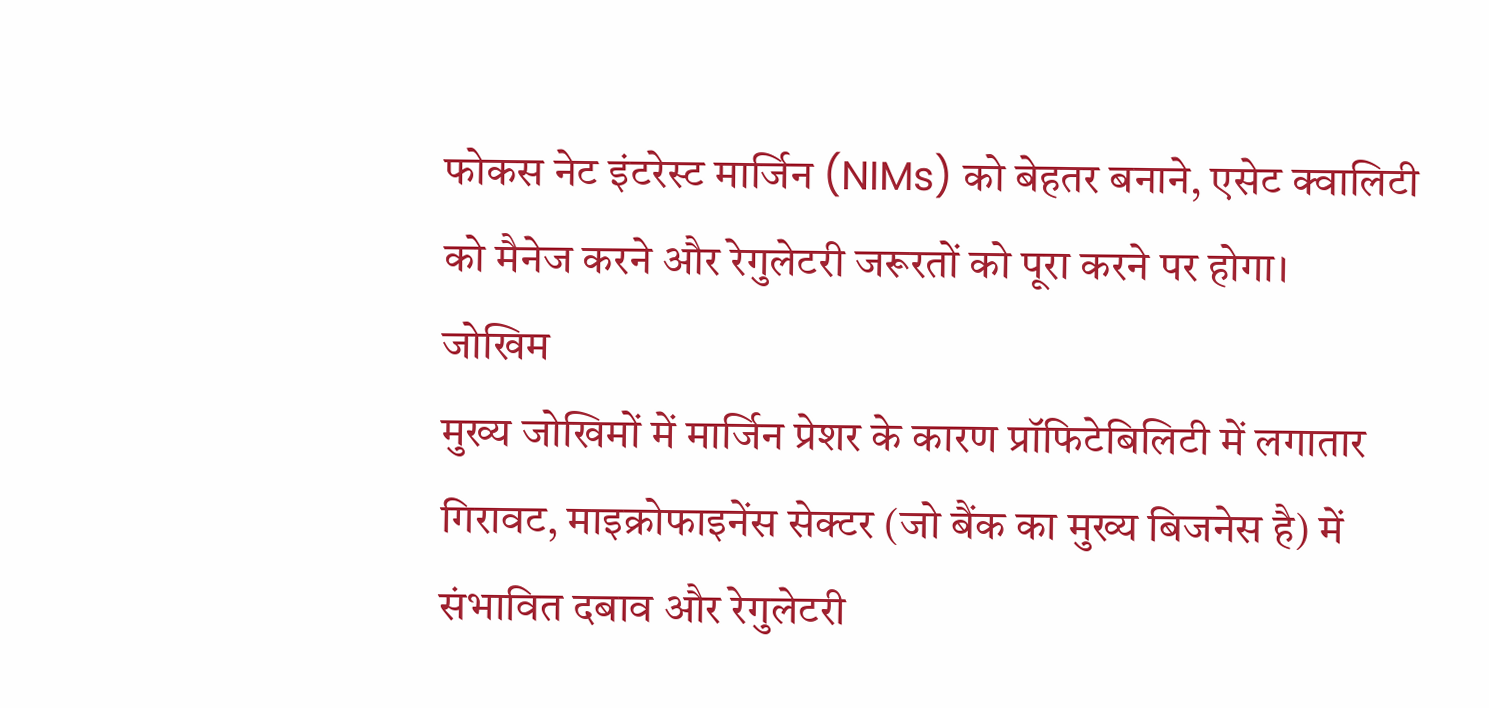फोकस नेट इंटरेस्ट मार्जिन (NIMs) को बेहतर बनाने, एसेट क्वालिटी को मैनेज करने और रेगुलेटरी जरूरतों को पूरा करने पर होगा।
जोखिम
मुख्य जोखिमों में मार्जिन प्रेशर के कारण प्रॉफिटेबिलिटी में लगातार गिरावट, माइक्रोफाइनेंस सेक्टर (जो बैंक का मुख्य बिजनेस है) में संभावित दबाव और रेगुलेटरी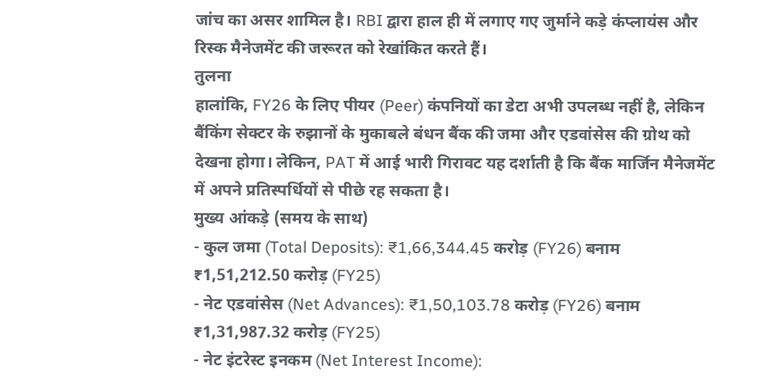जांच का असर शामिल है। RBI द्वारा हाल ही में लगाए गए जुर्माने कड़े कंप्लायंस और रिस्क मैनेजमेंट की जरूरत को रेखांकित करते हैं।
तुलना
हालांकि, FY26 के लिए पीयर (Peer) कंपनियों का डेटा अभी उपलब्ध नहीं है, लेकिन बैंकिंग सेक्टर के रुझानों के मुकाबले बंधन बैंक की जमा और एडवांसेस की ग्रोथ को देखना होगा। लेकिन, PAT में आई भारी गिरावट यह दर्शाती है कि बैंक मार्जिन मैनेजमेंट में अपने प्रतिस्पर्धियों से पीछे रह सकता है।
मुख्य आंकड़े (समय के साथ)
- कुल जमा (Total Deposits): ₹1,66,344.45 करोड़ (FY26) बनाम ₹1,51,212.50 करोड़ (FY25)
- नेट एडवांसेस (Net Advances): ₹1,50,103.78 करोड़ (FY26) बनाम ₹1,31,987.32 करोड़ (FY25)
- नेट इंटरेस्ट इनकम (Net Interest Income):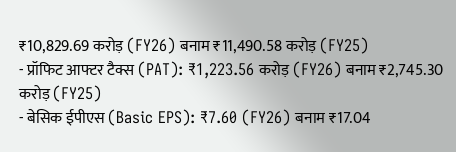₹10,829.69 करोड़ (FY26) बनाम ₹11,490.58 करोड़ (FY25)
- प्रॉफिट आफ्टर टैक्स (PAT): ₹1,223.56 करोड़ (FY26) बनाम ₹2,745.30 करोड़ (FY25)
- बेसिक ईपीएस (Basic EPS): ₹7.60 (FY26) बनाम ₹17.04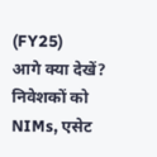(FY25)
आगे क्या देखें?
निवेशकों को NIMs, एसेट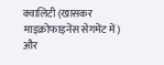क्वालिटी (खासकर माइक्रोफाइनेंस सेगमेंट में) और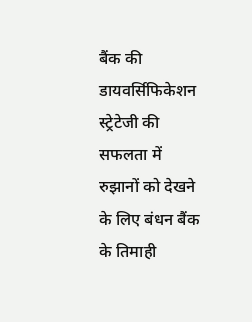बैंक की डायवर्सिफिकेशन स्ट्रेटेजी की सफलता में रुझानों को देखने के लिए बंधन बैंक के तिमाही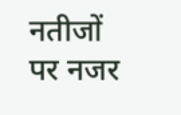नतीजों पर नजर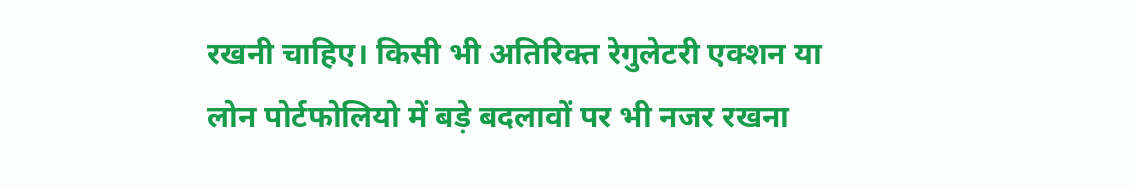रखनी चाहिए। किसी भी अतिरिक्त रेगुलेटरी एक्शन या लोन पोर्टफोलियो में बड़े बदलावों पर भी नजर रखना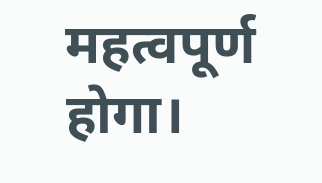महत्वपूर्ण होगा।